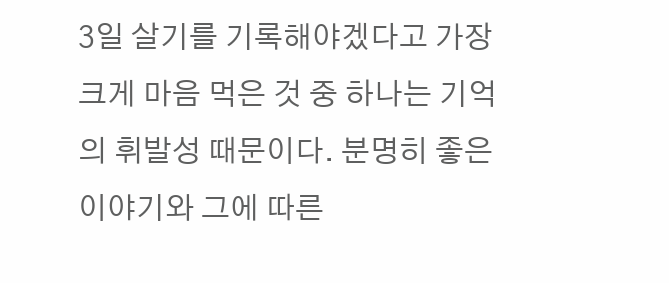3일 살기를 기록해야겠다고 가장 크게 마음 먹은 것 중 하나는 기억의 휘발성 때문이다. 분명히 좋은 이야기와 그에 따른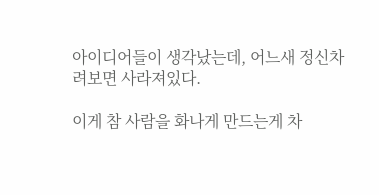아이디어들이 생각났는데, 어느새 정신차려보면 사라져있다.

이게 참 사람을 화나게 만드는게 차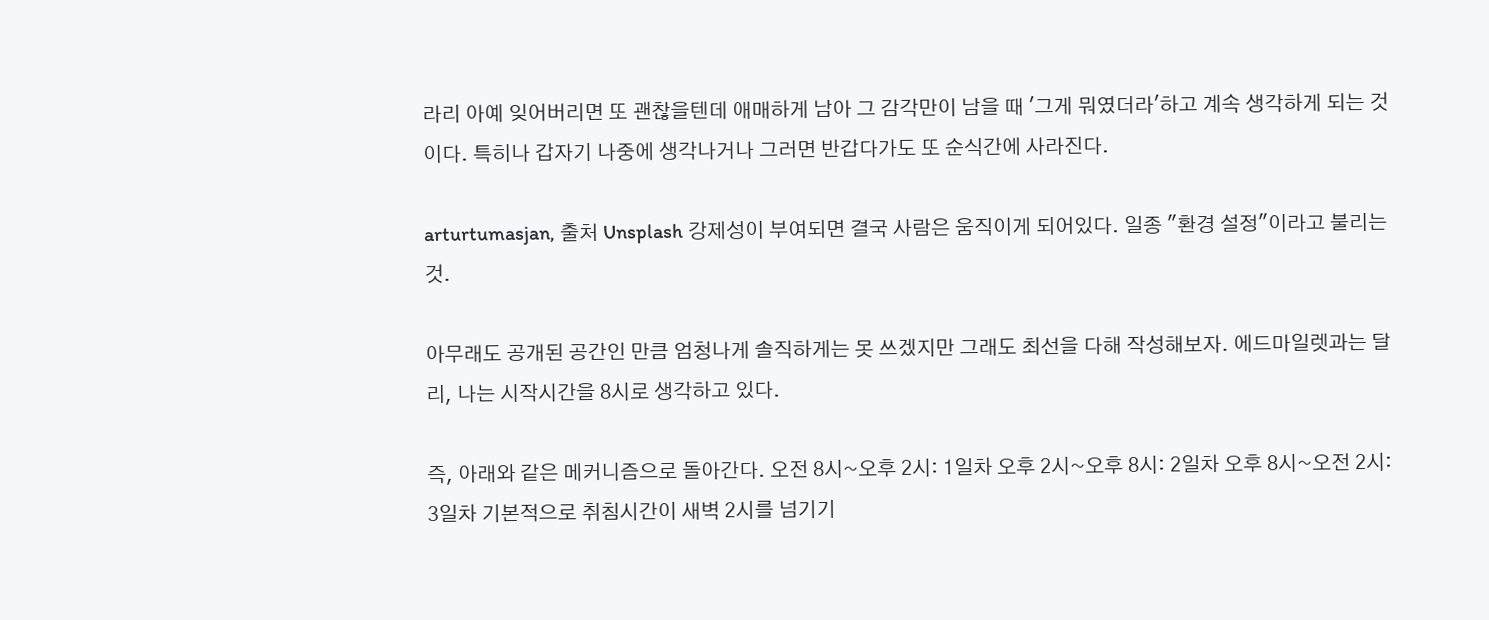라리 아예 잊어버리면 또 괜찮을텐데 애매하게 남아 그 감각만이 남을 때 '그게 뭐였더라'하고 계속 생각하게 되는 것이다. 특히나 갑자기 나중에 생각나거나 그러면 반갑다가도 또 순식간에 사라진다.

arturtumasjan, 출처 Unsplash 강제성이 부여되면 결국 사람은 움직이게 되어있다. 일종 "환경 설정"이라고 불리는 것.

아무래도 공개된 공간인 만큼 엄청나게 솔직하게는 못 쓰겠지만 그래도 최선을 다해 작성해보자. 에드마일렛과는 달리, 나는 시작시간을 8시로 생각하고 있다.

즉, 아래와 같은 메커니즘으로 돌아간다. 오전 8시~오후 2시: 1일차 오후 2시~오후 8시: 2일차 오후 8시~오전 2시: 3일차 기본적으로 취침시간이 새벽 2시를 넘기기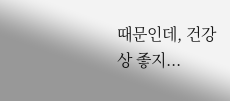때문인데, 건강 상 좋지...